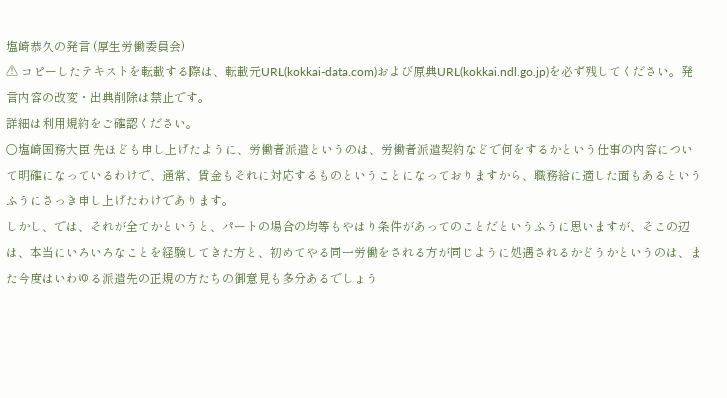塩崎恭久の発言 (厚生労働委員会)
⚠ コピーしたテキストを転載する際は、転載元URL(kokkai-data.com)および原典URL(kokkai.ndl.go.jp)を必ず残してください。発言内容の改変・出典削除は禁止です。
詳細は利用規約をご確認ください。
○塩崎国務大臣 先ほども申し上げたように、労働者派遣というのは、労働者派遣契約などで何をするかという仕事の内容について明確になっているわけで、通常、賃金もそれに対応するものということになっておりますから、職務給に適した面もあるというふうにさっき申し上げたわけであります。
しかし、では、それが全てかというと、パートの場合の均等もやはり条件があってのことだというふうに思いますが、そこの辺は、本当にいろいろなことを経験してきた方と、初めてやる同一労働をされる方が同じように処遇されるかどうかというのは、また今度はいわゆる派遣先の正規の方たちの御意見も多分あるでしょう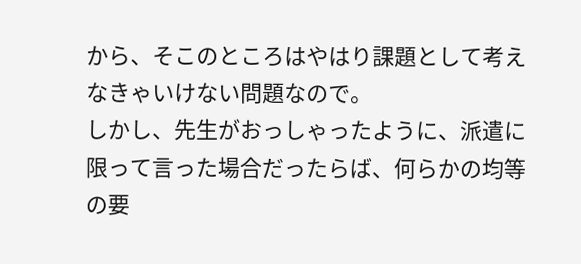から、そこのところはやはり課題として考えなきゃいけない問題なので。
しかし、先生がおっしゃったように、派遣に限って言った場合だったらば、何らかの均等の要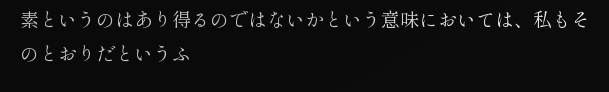素というのはあり得るのではないかという意味においては、私もそのとおりだというふ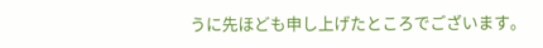うに先ほども申し上げたところでございます。